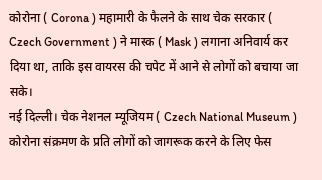कोरोना ( Corona ) महामारी के फैलने के साथ चेक सरकार ( Czech Government ) ने मास्क ( Mask ) लगाना अनिवार्य कर दिया था, ताकि इस वायरस की चपेट में आने से लोगों को बचाया जा सके।
नई दिल्ली। चेक नेशनल म्यूजियम ( Czech National Museum ) कोरोना संक्रमण के प्रति लोगों को जागरूक करने के लिए फेस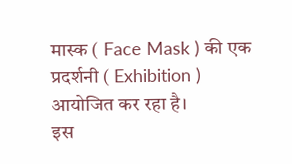मास्क ( Face Mask ) की एक प्रदर्शनी ( Exhibition ) आयोजित कर रहा है।
इस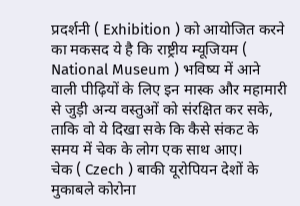प्रदर्शनी ( Exhibition ) को आयोजित करने का मकसद ये है कि राष्ट्रीय म्यूजियम ( National Museum ) भविष्य में आने वाली पीढ़ियों के लिए इन मास्क और महामारी से जुड़ी अन्य वस्तुओं को संरक्षित कर सके, ताकि वो ये दिखा सके कि कैसे संकट के समय में चेक के लोग एक साथ आए।
चेक ( Czech ) बाकी यूरोपियन देशों के मुकाबले कोरोना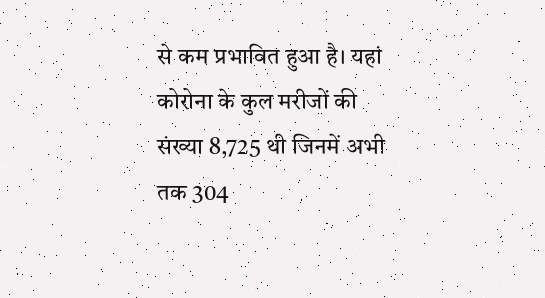से कम प्रभावित हुआ है। यहां कोरोना के कुल मरीजों की संख्या 8,725 थी जिनमें अभी तक 304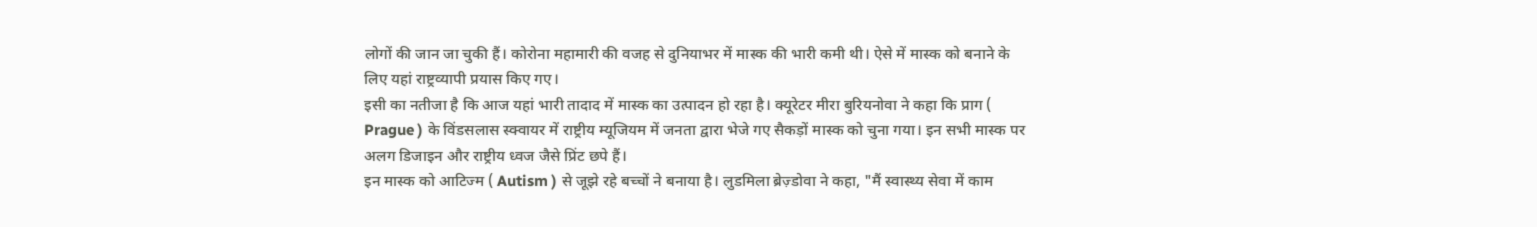लोगों की जान जा चुकी हैं। कोरोना महामारी की वजह से दुनियाभर में मास्क की भारी कमी थी। ऐसे में मास्क को बनाने के लिए यहां राष्ट्रव्यापी प्रयास किए गए।
इसी का नतीजा है कि आज यहां भारी तादाद में मास्क का उत्पादन हो रहा है। क्यूरेटर मीरा बुरियनोवा ने कहा कि प्राग ( Prague ) के विंडसलास स्क्वायर में राष्ट्रीय म्यूजियम में जनता द्वारा भेजे गए सैकड़ों मास्क को चुना गया। इन सभी मास्क पर अलग डिजाइन और राष्ट्रीय ध्वज जैसे प्रिंट छपे हैं।
इन मास्क को आटिज्म ( Autism ) से जूझे रहे बच्चों ने बनाया है। लुडमिला ब्रेज़्डोवा ने कहा, "मैं स्वास्थ्य सेवा में काम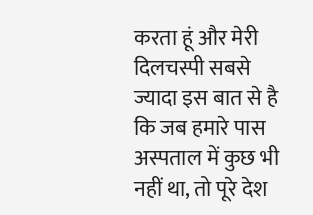करता हूं और मेरी दिलचस्पी सबसे ज्यादा इस बात से है कि जब हमारे पास अस्पताल में कुछ भी नहीं था, तो पूरे देश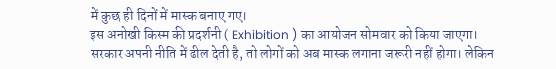में कुछ ही दिनों में मास्क बनाए गए।
इस अनोखी किस्म की प्रदर्शनी ( Exhibition ) का आयोजन सोमवार को किया जाएगा। सरकार अपनी नीति में ढील देती है, तो लोगों को अब मास्क लगाना जरूरी नहीं होगा। लेकिन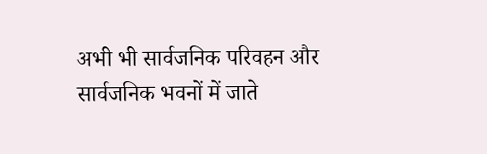अभी भी सार्वजनिक परिवहन और सार्वजनिक भवनों में जाते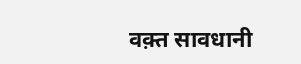वक़्त सावधानी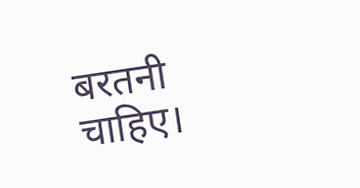बरतनी चाहिए।